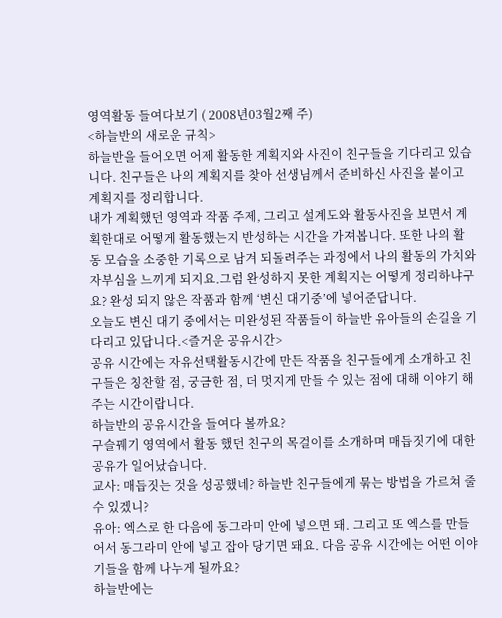영역활동 들여다보기 ( 2008년03월2째 주)
<하늘반의 새로운 규칙>
하늘반을 들어오면 어제 활동한 계획지와 사진이 친구들을 기다리고 있습니다. 친구들은 나의 계획지를 찾아 선생님께서 준비하신 사진을 붙이고 계획지를 정리합니다.
내가 계획했던 영역과 작품 주제, 그리고 설계도와 활동사진을 보면서 계획한대로 어떻게 활동했는지 반성하는 시간을 가져봅니다. 또한 나의 활동 모습을 소중한 기록으로 남겨 되돌려주는 과정에서 나의 활동의 가치와 자부심을 느끼게 되지요.그럼 완성하지 못한 계획지는 어떻게 정리하냐구요? 완성 되지 않은 작품과 함께 ‘변신 대기중’에 넣어준답니다.
오늘도 변신 대기 중에서는 미완성된 작품들이 하늘반 유아들의 손길을 기다리고 있답니다.<즐거운 공유시간>
공유 시간에는 자유선택활동시간에 만든 작품을 친구들에게 소개하고 친구들은 칭찬할 점, 궁금한 점, 더 멋지게 만들 수 있는 점에 대해 이야기 해주는 시간이랍니다.
하늘반의 공유시간을 들여다 볼까요?
구슬꿰기 영역에서 활동 했던 친구의 목걸이를 소개하며 매듭짓기에 대한 공유가 일어났습니다.
교사: 매듭짓는 것을 성공했네? 하늘반 친구들에게 묶는 방법을 가르쳐 줄 수 있겠니?
유아: 엑스로 한 다음에 동그라미 안에 넣으면 돼. 그리고 또 엑스를 만들어서 동그라미 안에 넣고 잡아 당기면 돼요. 다음 공유 시간에는 어떤 이야기들을 함께 나누게 될까요?
하늘반에는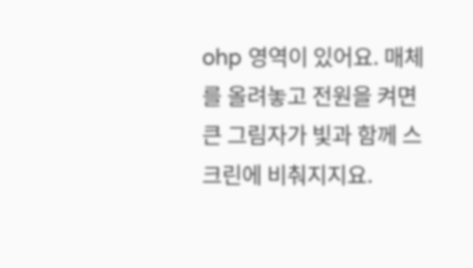ohp 영역이 있어요. 매체를 올려놓고 전원을 켜면 큰 그림자가 빛과 함께 스크린에 비춰지지요.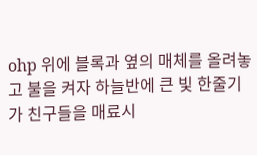ohp 위에 블록과 옆의 매체를 올려놓고 불을 켜자 하늘반에 큰 빛 한줄기가 친구들을 매료시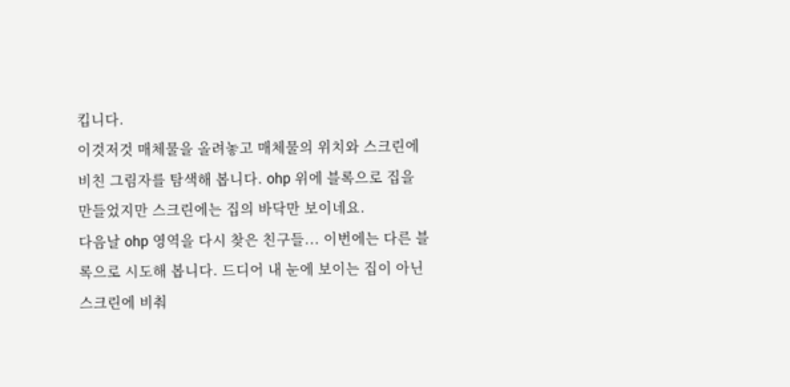킵니다.
이것저것 매체물을 올려놓고 매체물의 위치와 스크린에 비친 그림자를 탐색해 봅니다. ohp 위에 블록으로 집을 만들었지만 스크린에는 집의 바닥만 보이네요.
다음날 ohp 영역을 다시 찾은 친구들... 이번에는 다른 블록으로 시도해 봅니다. 드디어 내 눈에 보이는 집이 아닌 스크린에 비춰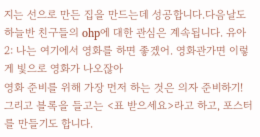지는 선으로 만든 집을 만드는데 성공합니다.다음날도 하늘반 친구들의 ohp에 대한 관심은 계속됩니다. 유아2: 나는 여기에서 영화를 하면 좋겠어. 영화관가면 이렇게 빛으로 영화가 나오잖아
영화 준비를 위해 가장 먼저 하는 것은 의자 준비하기! 그리고 블록을 들고는 <표 받으세요>라고 하고, 포스터를 만들기도 합니다.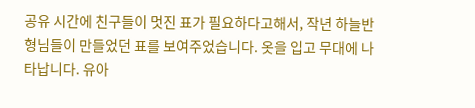공유 시간에 친구들이 멋진 표가 필요하다고해서, 작년 하늘반 형님들이 만들었던 표를 보여주었습니다. 옷을 입고 무대에 나타납니다. 유아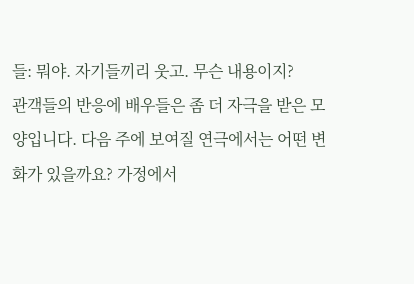들: 뭐야. 자기들끼리 웃고. 무슨 내용이지?
관객들의 반응에 배우들은 좀 더 자극을 받은 모양입니다. 다음 주에 보여질 연극에서는 어떤 변화가 있을까요? 가정에서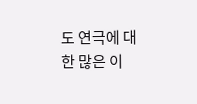도 연극에 대한 많은 이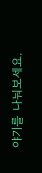야기를 나눠보세요.